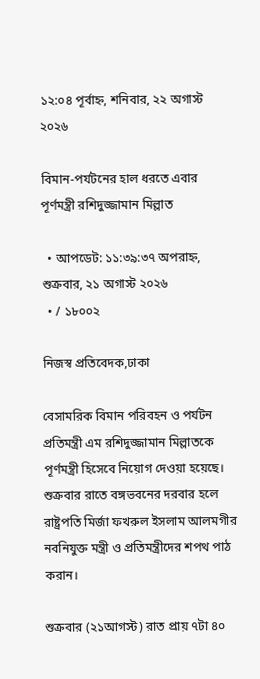১২:০৪ পূর্বাহ্ন, শনিবার, ২২ অগাস্ট ২০২৬

বিমান-পর্যটনের হাল ধরতে এবার পূর্ণমন্ত্রী রশিদুজ্জামান মিল্লাত

  • আপডেট: ১১:৩৯:৩৭ অপরাহ্ন, শুক্রবার, ২১ অগাস্ট ২০২৬
  • / ১৮০০২

নিজস্ব প্রতিবেদক,ঢাকা

বেসামরিক বিমান পরিবহন ও পর্যটন প্রতিমন্ত্রী এম রশিদুজ্জামান মিল্লাতকে পূর্ণমন্ত্রী হিসেবে নিয়োগ দেওয়া হয়েছে। শুক্রবার রাতে বঙ্গভবনের দরবার হলে রাষ্ট্রপতি মির্জা ফখরুল ইসলাম আলমগীর নবনিযুক্ত মন্ত্রী ও প্রতিমন্ত্রীদের শপথ পাঠ করান।

শুক্রবার (২১আগস্ট) রাত প্রায় ৭টা ৪০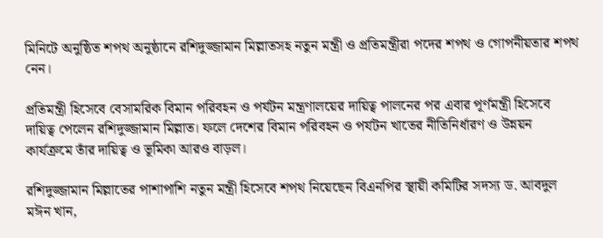মিনিটে অনুষ্ঠিত শপথ অনুষ্ঠানে রশিদুজ্জামান মিল্লাতসহ নতুন মন্ত্রী ও প্রতিমন্ত্রীরা পদের শপথ ও গোপনীয়তার শপথ নেন।

প্রতিমন্ত্রী হিসেবে বেসামরিক বিমান পরিবহন ও পর্যটন মন্ত্রণালয়ের দায়িত্ব পালনের পর এবার পূর্ণমন্ত্রী হিসেবে দায়িত্ব পেলেন রশিদুজ্জামান মিল্লাত। ফলে দেশের বিমান পরিবহন ও পর্যটন খাতের নীতিনির্ধারণ ও উন্নয়ন কার্যক্রমে তাঁর দায়িত্ব ও ভূমিকা আরও বাড়ল।

রশিদুজ্জামান মিল্লাতের পাশাপাশি নতুন মন্ত্রী হিসেবে শপথ নিয়েছেন বিএনপির স্থায়ী কমিটির সদস্য ড. আবদুল মঈন খান,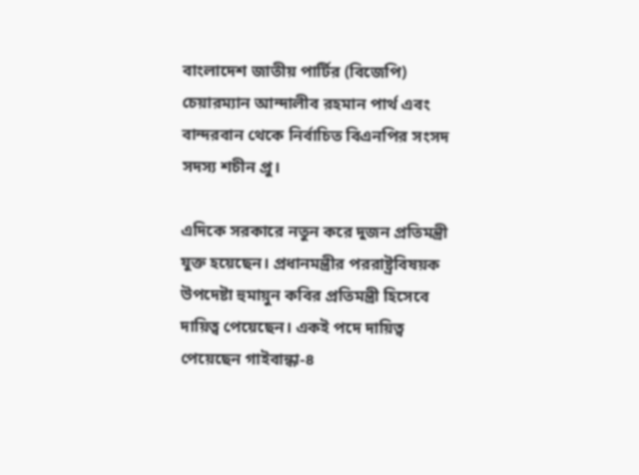বাংলাদেশ জাতীয় পার্টির (বিজেপি) চেয়ারম্যান আন্দালীব রহমান পার্থ এবং বান্দরবান থেকে নির্বাচিত বিএনপির সংসদ সদস্য শচীন প্রু।

এদিকে সরকারে নতুন করে দুজন প্রতিমন্ত্রী যুক্ত হয়েছেন। প্রধানমন্ত্রীর পররাষ্ট্রবিষয়ক উপদেষ্টা হুমায়ুন কবির প্রতিমন্ত্রী হিসেবে দায়িত্ব পেয়েছেন। একই পদে দায়িত্ব পেয়েছেন গাইবান্ধা-৪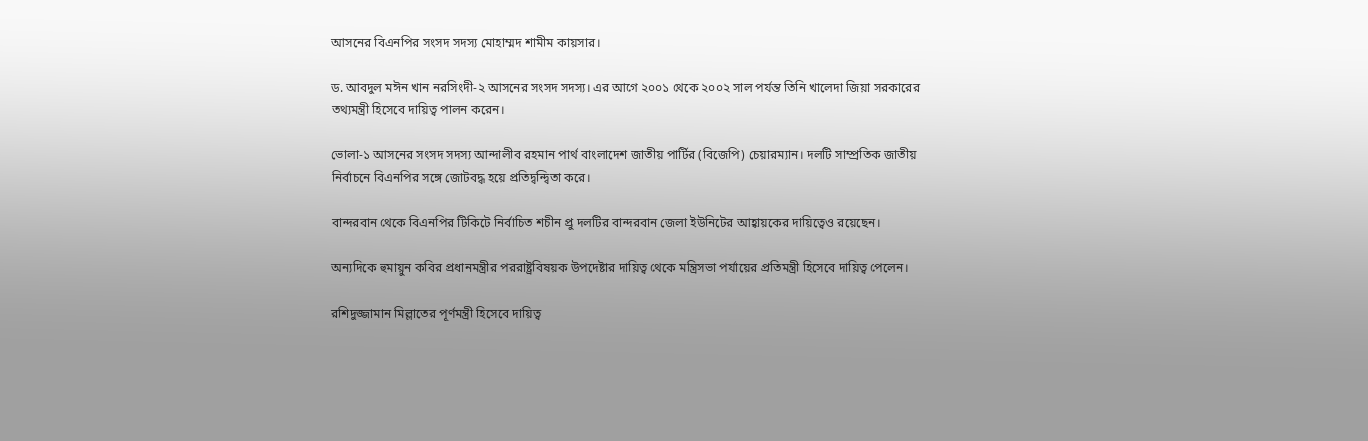আসনের বিএনপির সংসদ সদস্য মোহাম্মদ শামীম কায়সার।

ড. আবদুল মঈন খান নরসিংদী-২ আসনের সংসদ সদস্য। এর আগে ২০০১ থেকে ২০০২ সাল পর্যন্ত তিনি খালেদা জিয়া সরকারের তথ্যমন্ত্রী হিসেবে দায়িত্ব পালন করেন।

ভোলা-১ আসনের সংসদ সদস্য আন্দালীব রহমান পার্থ বাংলাদেশ জাতীয় পার্টির (বিজেপি) চেয়ারম্যান। দলটি সাম্প্রতিক জাতীয় নির্বাচনে বিএনপির সঙ্গে জোটবদ্ধ হয়ে প্রতিদ্বন্দ্বিতা করে।

বান্দরবান থেকে বিএনপির টিকিটে নির্বাচিত শচীন প্রু দলটির বান্দরবান জেলা ইউনিটের আহ্বায়কের দায়িত্বেও রয়েছেন।

অন্যদিকে হুমায়ুন কবির প্রধানমন্ত্রীর পররাষ্ট্রবিষয়ক উপদেষ্টার দায়িত্ব থেকে মন্ত্রিসভা পর্যায়ের প্রতিমন্ত্রী হিসেবে দায়িত্ব পেলেন।

রশিদুজ্জামান মিল্লাতের পূর্ণমন্ত্রী হিসেবে দায়িত্ব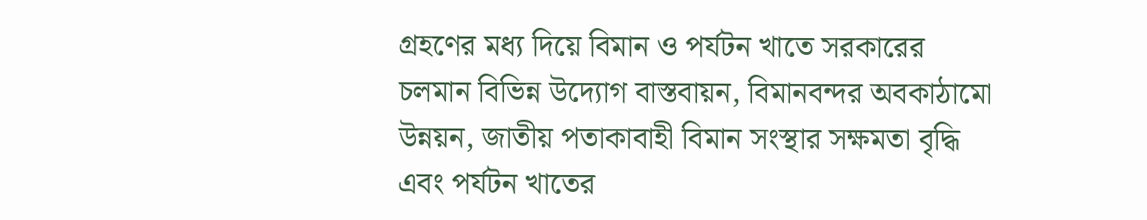গ্রহণের মধ্য দিয়ে বিমান ও পর্যটন খাতে সরকারের চলমান বিভিন্ন উদ্যোগ বাস্তবায়ন, বিমানবন্দর অবকাঠামো উন্নয়ন, জাতীয় পতাকাবাহী বিমান সংস্থার সক্ষমতা বৃদ্ধি এবং পর্যটন খাতের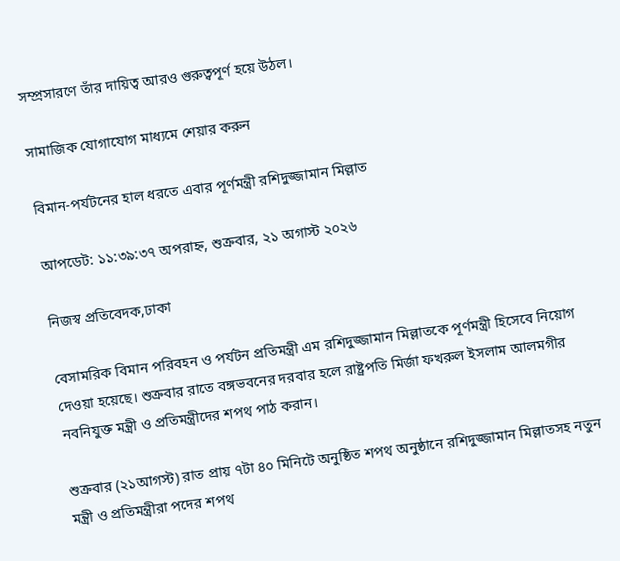সম্প্রসারণে তাঁর দায়িত্ব আরও গুরুত্বপূর্ণ হয়ে উঠল।

সামাজিক যোগাযোগ মাধ্যমে শেয়ার করুন

বিমান-পর্যটনের হাল ধরতে এবার পূর্ণমন্ত্রী রশিদুজ্জামান মিল্লাত

আপডেট: ১১:৩৯:৩৭ অপরাহ্ন, শুক্রবার, ২১ অগাস্ট ২০২৬

নিজস্ব প্রতিবেদক,ঢাকা

বেসামরিক বিমান পরিবহন ও পর্যটন প্রতিমন্ত্রী এম রশিদুজ্জামান মিল্লাতকে পূর্ণমন্ত্রী হিসেবে নিয়োগ দেওয়া হয়েছে। শুক্রবার রাতে বঙ্গভবনের দরবার হলে রাষ্ট্রপতি মির্জা ফখরুল ইসলাম আলমগীর নবনিযুক্ত মন্ত্রী ও প্রতিমন্ত্রীদের শপথ পাঠ করান।

শুক্রবার (২১আগস্ট) রাত প্রায় ৭টা ৪০ মিনিটে অনুষ্ঠিত শপথ অনুষ্ঠানে রশিদুজ্জামান মিল্লাতসহ নতুন মন্ত্রী ও প্রতিমন্ত্রীরা পদের শপথ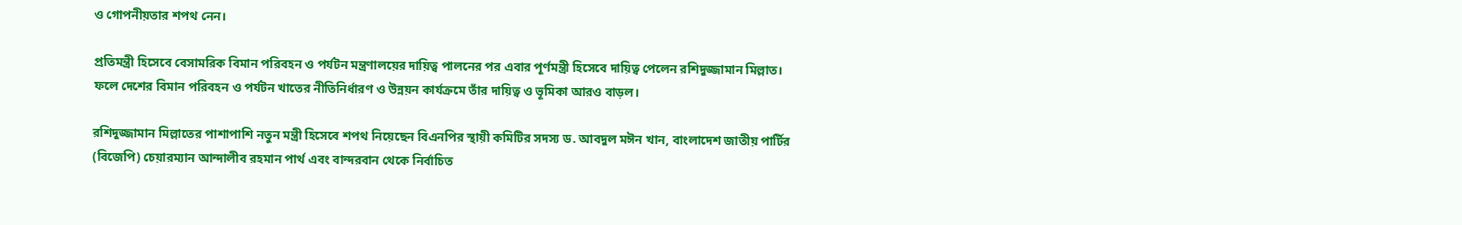ও গোপনীয়তার শপথ নেন।

প্রতিমন্ত্রী হিসেবে বেসামরিক বিমান পরিবহন ও পর্যটন মন্ত্রণালয়ের দায়িত্ব পালনের পর এবার পূর্ণমন্ত্রী হিসেবে দায়িত্ব পেলেন রশিদুজ্জামান মিল্লাত। ফলে দেশের বিমান পরিবহন ও পর্যটন খাতের নীতিনির্ধারণ ও উন্নয়ন কার্যক্রমে তাঁর দায়িত্ব ও ভূমিকা আরও বাড়ল।

রশিদুজ্জামান মিল্লাতের পাশাপাশি নতুন মন্ত্রী হিসেবে শপথ নিয়েছেন বিএনপির স্থায়ী কমিটির সদস্য ড. আবদুল মঈন খান, বাংলাদেশ জাতীয় পার্টির (বিজেপি) চেয়ারম্যান আন্দালীব রহমান পার্থ এবং বান্দরবান থেকে নির্বাচিত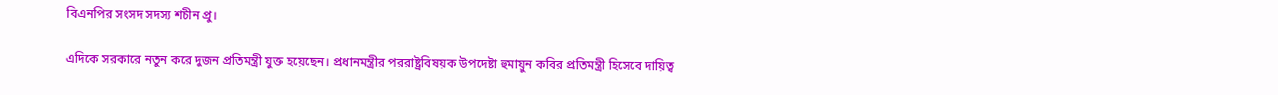বিএনপির সংসদ সদস্য শচীন প্রু।

এদিকে সরকারে নতুন করে দুজন প্রতিমন্ত্রী যুক্ত হয়েছেন। প্রধানমন্ত্রীর পররাষ্ট্রবিষয়ক উপদেষ্টা হুমায়ুন কবির প্রতিমন্ত্রী হিসেবে দায়িত্ব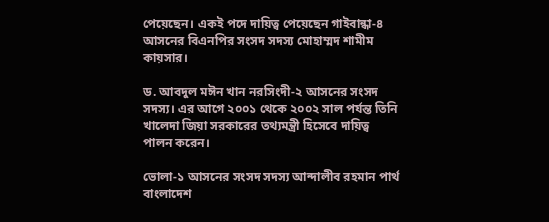পেয়েছেন। একই পদে দায়িত্ব পেয়েছেন গাইবান্ধা-৪ আসনের বিএনপির সংসদ সদস্য মোহাম্মদ শামীম কায়সার।

ড. আবদুল মঈন খান নরসিংদী-২ আসনের সংসদ সদস্য। এর আগে ২০০১ থেকে ২০০২ সাল পর্যন্ত তিনি খালেদা জিয়া সরকারের তথ্যমন্ত্রী হিসেবে দায়িত্ব পালন করেন।

ভোলা-১ আসনের সংসদ সদস্য আন্দালীব রহমান পার্থ বাংলাদেশ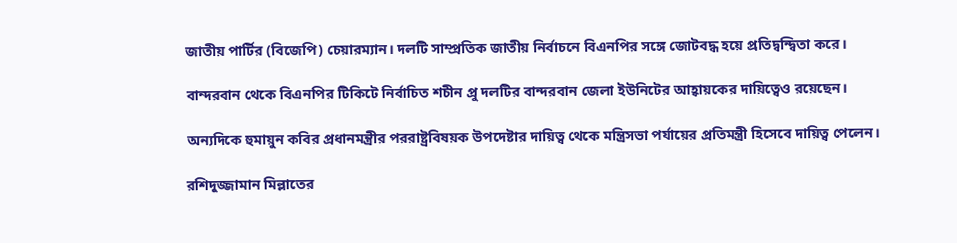জাতীয় পার্টির (বিজেপি) চেয়ারম্যান। দলটি সাম্প্রতিক জাতীয় নির্বাচনে বিএনপির সঙ্গে জোটবদ্ধ হয়ে প্রতিদ্বন্দ্বিতা করে।

বান্দরবান থেকে বিএনপির টিকিটে নির্বাচিত শচীন প্রু দলটির বান্দরবান জেলা ইউনিটের আহ্বায়কের দায়িত্বেও রয়েছেন।

অন্যদিকে হুমায়ুন কবির প্রধানমন্ত্রীর পররাষ্ট্রবিষয়ক উপদেষ্টার দায়িত্ব থেকে মন্ত্রিসভা পর্যায়ের প্রতিমন্ত্রী হিসেবে দায়িত্ব পেলেন।

রশিদুজ্জামান মিল্লাতের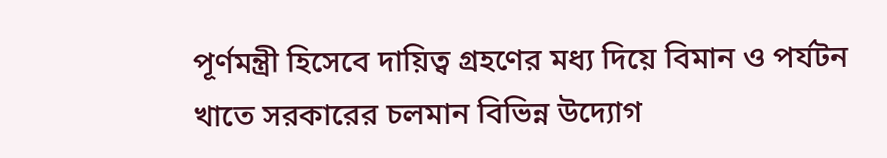পূর্ণমন্ত্রী হিসেবে দায়িত্ব গ্রহণের মধ্য দিয়ে বিমান ও পর্যটন খাতে সরকারের চলমান বিভিন্ন উদ্যোগ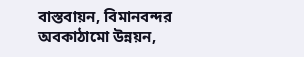বাস্তবায়ন, বিমানবন্দর অবকাঠামো উন্নয়ন,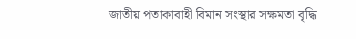জাতীয় পতাকাবাহী বিমান সংস্থার সক্ষমতা বৃদ্ধি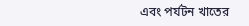এবং পর্যটন খাতের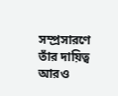সম্প্রসারণে তাঁর দায়িত্ব আরও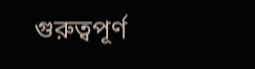গুরুত্বপূর্ণ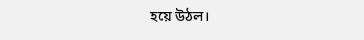হয়ে উঠল।